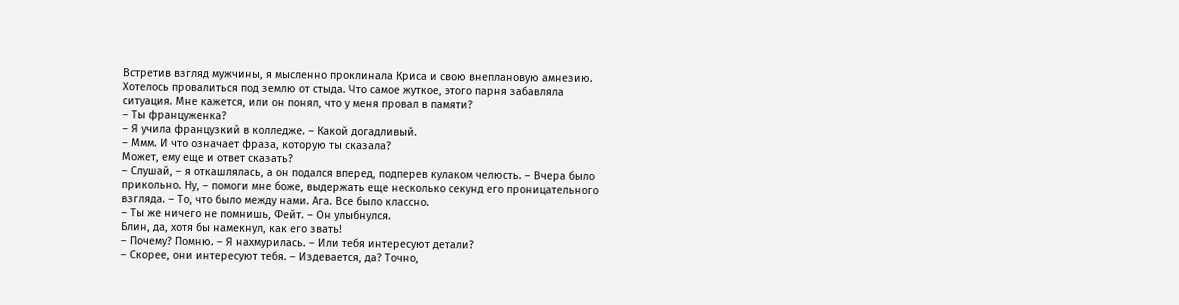Встретив взгляд мужчины, я мысленно проклинала Криса и свою внеплановую амнезию. Хотелось провалиться под землю от стыда. Что самое жуткое, этого парня забавляла ситуация. Мне кажется, или он понял, что у меня провал в памяти?
– Ты француженка?
– Я учила французкий в колледже. – Какой догадливый.
– Ммм. И что означает фраза, которую ты сказала?
Может, ему еще и ответ сказать?
– Слушай, – я откашлялась, а он подался вперед, подперев кулаком челюсть. – Вчера было прикольно. Ну, – помоги мне боже, выдержать еще несколько секунд его проницательного взгляда. – То, что было между нами. Ага. Все было классно.
– Ты же ничего не помнишь, Фейт. – Он улыбнулся.
Блин, да, хотя бы намекнул, как его звать!
– Почему? Помню. – Я нахмурилась. – Или тебя интересуют детали?
– Скорее, они интересуют тебя. – Издевается, да? Точно,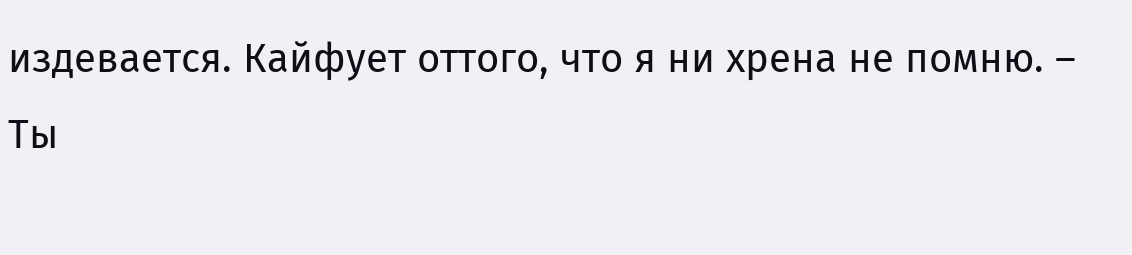издевается. Кайфует оттого, что я ни хрена не помню. – Ты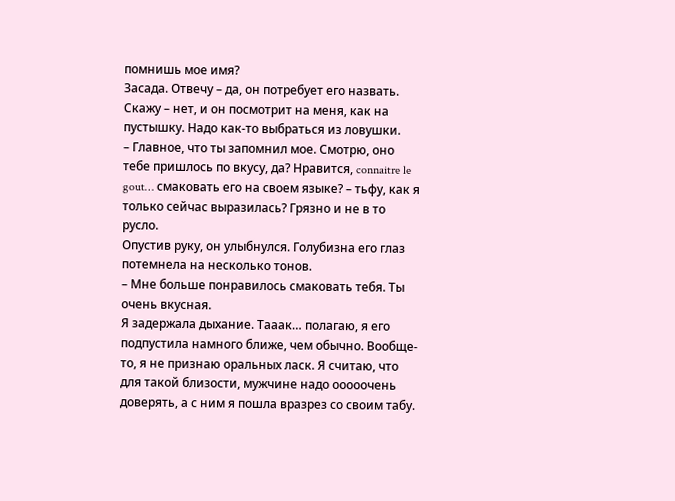помнишь мое имя?
Засада. Отвечу – да, он потребует его назвать. Скажу – нет, и он посмотрит на меня, как на пустышку. Надо как-то выбраться из ловушки.
– Главное, что ты запомнил мое. Смотрю, оно тебе пришлось по вкусу, да? Нравится, connaitre le gout… смаковать его на своем языке? – тьфу, как я только сейчас выразилась? Грязно и не в то русло.
Опустив руку, он улыбнулся. Голубизна его глаз потемнела на несколько тонов.
– Мне больше понравилось смаковать тебя. Ты очень вкусная.
Я задержала дыхание. Тааак… полагаю, я его подпустила намного ближе, чем обычно. Вообще-то, я не признаю оральных ласк. Я считаю, что для такой близости, мужчине надо ооооочень доверять, а с ним я пошла вразрез со своим табу.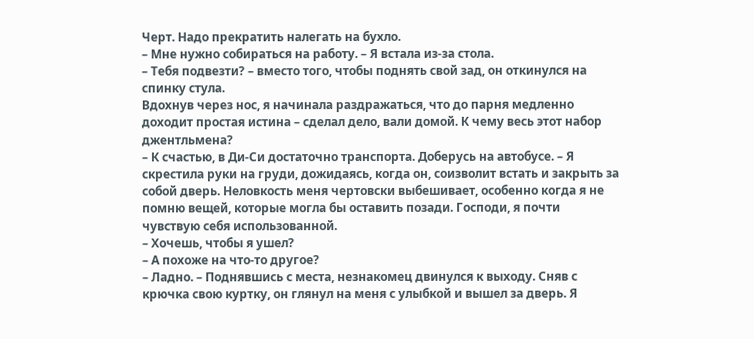Черт. Надо прекратить налегать на бухло.
– Мне нужно собираться на работу. – Я встала из-за стола.
– Тебя подвезти? – вместо того, чтобы поднять свой зад, он откинулся на спинку стула.
Вдохнув через нос, я начинала раздражаться, что до парня медленно доходит простая истина – сделал дело, вали домой. К чему весь этот набор джентльмена?
– К счастью, в Ди-Си достаточно транспорта. Доберусь на автобусе. – Я скрестила руки на груди, дожидаясь, когда он, соизволит встать и закрыть за собой дверь. Неловкость меня чертовски выбешивает, особенно когда я не помню вещей, которые могла бы оставить позади. Господи, я почти чувствую себя использованной.
– Хочешь, чтобы я ушел?
– А похоже на что-то другое?
– Ладно. – Поднявшись с места, незнакомец двинулся к выходу. Сняв с крючка свою куртку, он глянул на меня с улыбкой и вышел за дверь. Я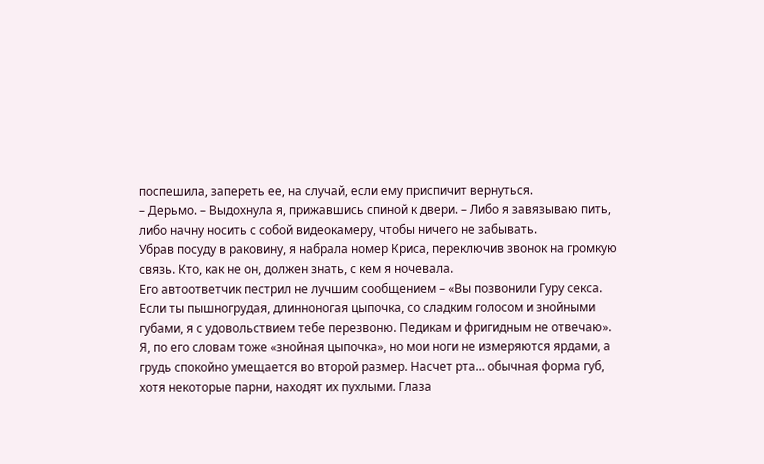поспешила, запереть ее, на случай, если ему приспичит вернуться.
– Дерьмо. – Выдохнула я, прижавшись спиной к двери. – Либо я завязываю пить, либо начну носить с собой видеокамеру, чтобы ничего не забывать.
Убрав посуду в раковину, я набрала номер Криса, переключив звонок на громкую связь. Кто, как не он, должен знать, с кем я ночевала.
Его автоответчик пестрил не лучшим сообщением – «Вы позвонили Гуру секса. Если ты пышногрудая, длинноногая цыпочка, со сладким голосом и знойными губами, я с удовольствием тебе перезвоню. Педикам и фригидным не отвечаю».
Я, по его словам тоже «знойная цыпочка», но мои ноги не измеряются ярдами, а грудь спокойно умещается во второй размер. Насчет рта… обычная форма губ, хотя некоторые парни, находят их пухлыми. Глаза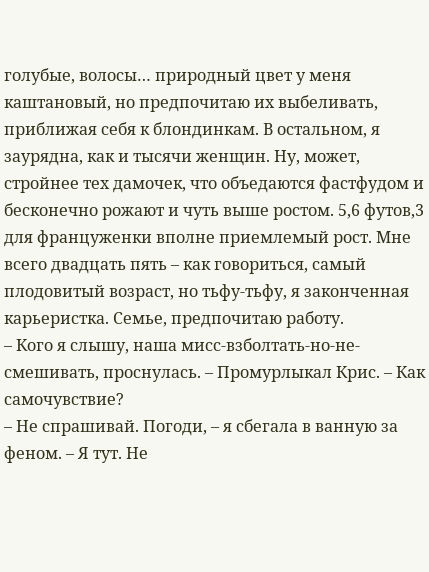голубые, волосы… природный цвет у меня каштановый, но предпочитаю их выбеливать, приближая себя к блондинкам. В остальном, я заурядна, как и тысячи женщин. Ну, может, стройнее тех дамочек, что объедаются фастфудом и бесконечно рожают и чуть выше ростом. 5,6 футов,3 для француженки вполне приемлемый рост. Мне всего двадцать пять – как говориться, самый плодовитый возраст, но тьфу-тьфу, я законченная карьеристка. Семье, предпочитаю работу.
– Кого я слышу, наша мисс-взболтать-но-не-смешивать, проснулась. – Промурлыкал Крис. – Как самочувствие?
– Не спрашивай. Погоди, – я сбегала в ванную за феном. – Я тут. Не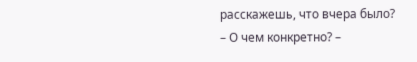расскажешь, что вчера было?
– О чем конкретно? –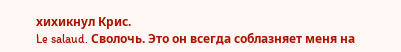хихикнул Крис.
Le salaud. Сволочь. Это он всегда соблазняет меня на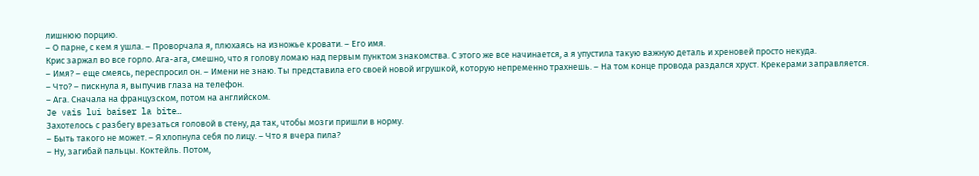лишнюю порцию.
– О парне, с кем я ушла. – Проворчала я, плюхаясь на изножье кровати. – Его имя.
Крис заржал во все горло. Ага-ага, смешно, что я голову ломаю над первым пунктом знакомства. С этого же все начинается, а я упустила такую важную деталь и хреновей просто некуда.
– Имя? – еще смеясь, переспросил он. – Имени не знаю. Ты представила его своей новой игрушкой, которую непременно трахнешь. – На том конце провода раздался хруст. Крекерами заправляется.
– Что? – пискнула я, выпучив глаза на телефон.
– Ага. Сначала на французском, потом на английском.
Je vais lui baiser la bite…
Захотелось с разбегу врезаться головой в стену, да так, чтобы мозги пришли в норму.
– Быть такого не может. – Я хлопнула себя по лицу. – Что я вчера пила?
– Ну, загибай пальцы. Коктейль. Потом,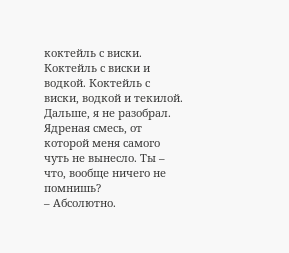коктейль с виски. Коктейль с виски и водкой. Коктейль с виски, водкой и текилой. Дальше, я не разобрал. Ядреная смесь, от которой меня самого чуть не вынесло. Ты – что, вообще ничего не помнишь?
– Абсолютно.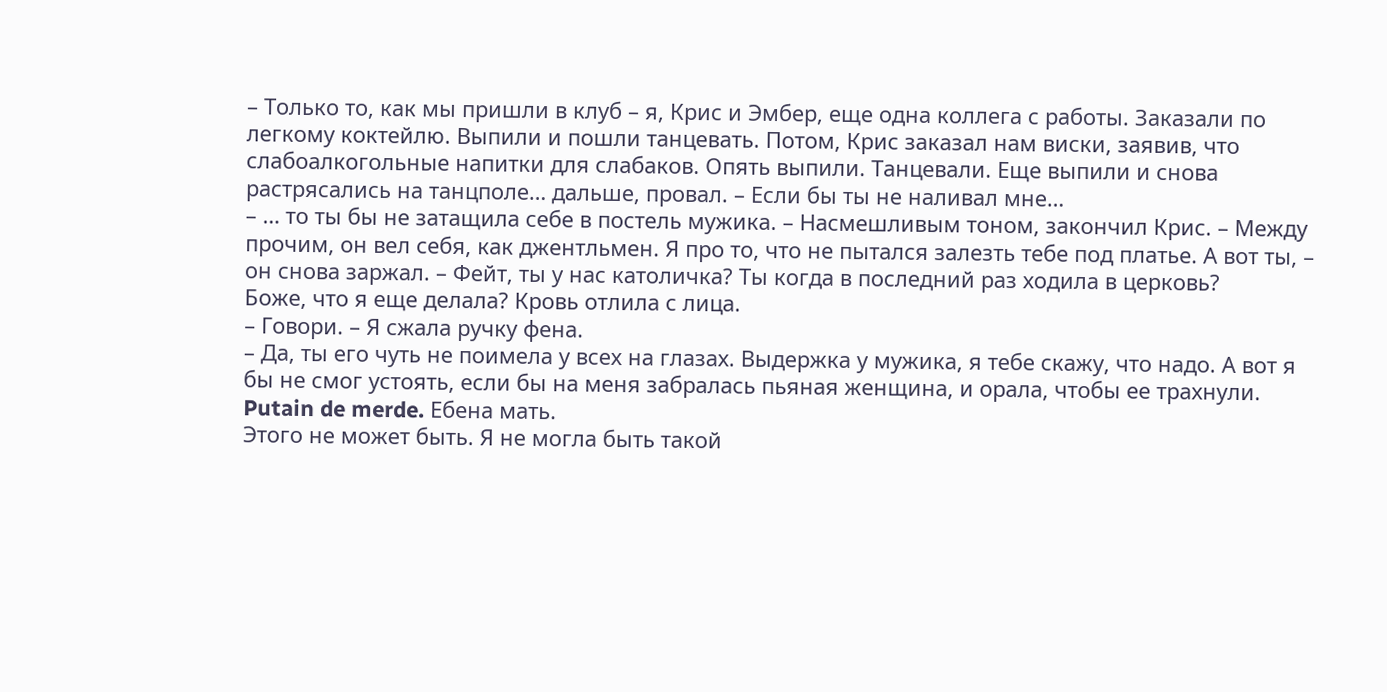– Только то, как мы пришли в клуб – я, Крис и Эмбер, еще одна коллега с работы. Заказали по легкому коктейлю. Выпили и пошли танцевать. Потом, Крис заказал нам виски, заявив, что слабоалкогольные напитки для слабаков. Опять выпили. Танцевали. Еще выпили и снова растрясались на танцполе… дальше, провал. – Если бы ты не наливал мне…
– … то ты бы не затащила себе в постель мужика. – Насмешливым тоном, закончил Крис. – Между прочим, он вел себя, как джентльмен. Я про то, что не пытался залезть тебе под платье. А вот ты, – он снова заржал. – Фейт, ты у нас католичка? Ты когда в последний раз ходила в церковь?
Боже, что я еще делала? Кровь отлила с лица.
– Говори. – Я сжала ручку фена.
– Да, ты его чуть не поимела у всех на глазах. Выдержка у мужика, я тебе скажу, что надо. А вот я бы не смог устоять, если бы на меня забралась пьяная женщина, и орала, чтобы ее трахнули.
Putain de merde. Ебена мать.
Этого не может быть. Я не могла быть такой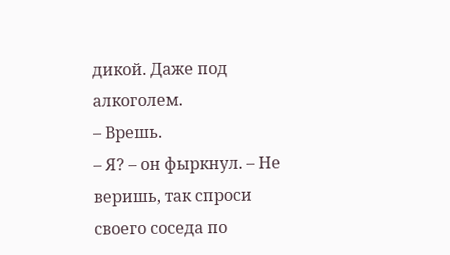дикой. Даже под алкоголем.
– Врешь.
– Я? – он фыркнул. – Не веришь, так спроси своего соседа по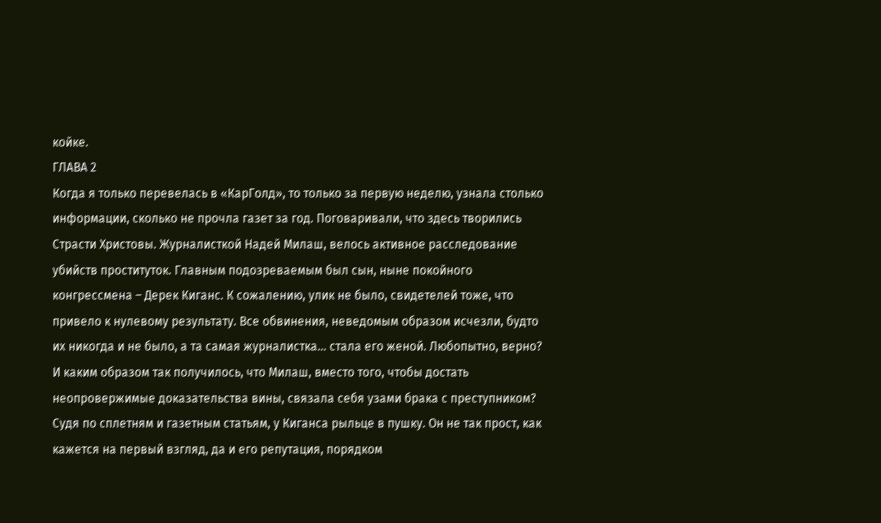койке.
ГЛАВА 2
Когда я только перевелась в «КарГолд», то только за первую неделю, узнала столько информации, сколько не прочла газет за год. Поговаривали, что здесь творились Страсти Христовы. Журналисткой Надей Милаш, велось активное расследование убийств проституток. Главным подозреваемым был сын, ныне покойного конгрессмена – Дерек Киганс. К сожалению, улик не было, свидетелей тоже, что привело к нулевому результату. Все обвинения, неведомым образом исчезли, будто их никогда и не было, а та самая журналистка… стала его женой. Любопытно, верно? И каким образом так получилось, что Милаш, вместо того, чтобы достать неопровержимые доказательства вины, связала себя узами брака с преступником? Судя по сплетням и газетным статьям, у Киганса рыльце в пушку. Он не так прост, как кажется на первый взгляд, да и его репутация, порядком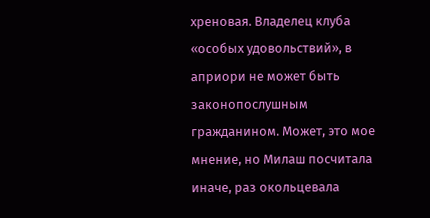хреновая. Владелец клуба «особых удовольствий», в априори не может быть законопослушным гражданином. Может, это мое мнение, но Милаш посчитала иначе, раз окольцевала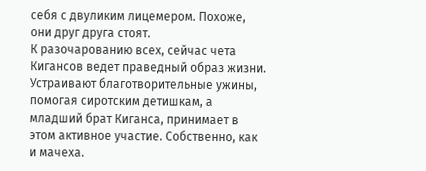себя с двуликим лицемером. Похоже, они друг друга стоят.
К разочарованию всех, сейчас чета Кигансов ведет праведный образ жизни. Устраивают благотворительные ужины, помогая сиротским детишкам, а младший брат Киганса, принимает в этом активное участие. Собственно, как и мачеха.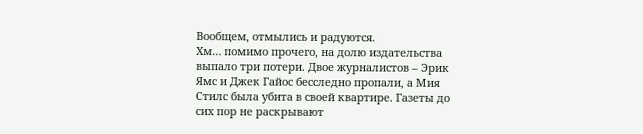Вообщем, отмылись и радуются.
Хм… помимо прочего, на долю издательства выпало три потери. Двое журналистов – Эрик Ямс и Джек Гайос бесследно пропали, а Мия Стилс была убита в своей квартире. Газеты до сих пор не раскрывают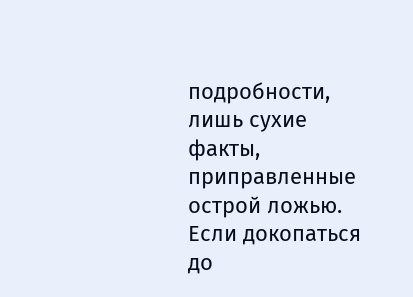подробности, лишь сухие факты, приправленные острой ложью. Если докопаться до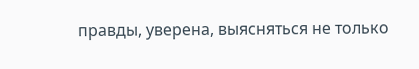правды, уверена, выясняться не только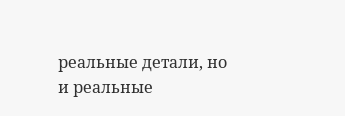реальные детали, но и реальные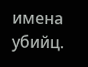имена убийц.